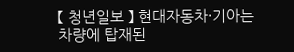【 청년일보 】 현대자동차·기아는 차량에 탑재된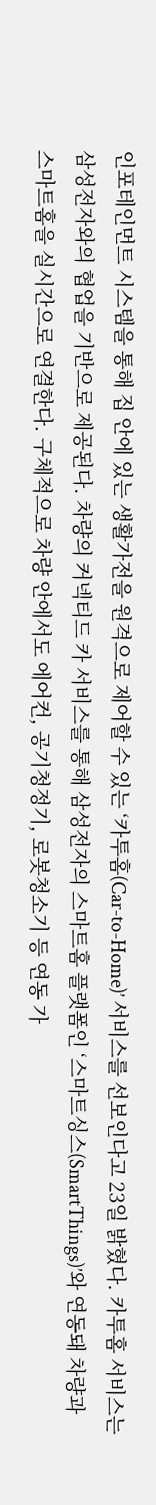인포테인먼트 시스템을 통해 집 안에 있는 생활가전을 원격으로 제어할 수 있는 ‘카투홈(Car-to-Home)’ 서비스를 선보인다고 23일 밝혔다. 카투홈 서비스는 삼성전자와의 협업을 기반으로 제공된다. 차량의 커넥티드 카 서비스를 통해 삼성전자의 스마트홈 플랫폼인 ‘스마트싱스(SmartThings)’와 연동돼 차량과 스마트홈을 실시간으로 연결한다. 구체적으로 차량 안에서도 에어컨, 공기청정기, 로봇청소기 등 연동 가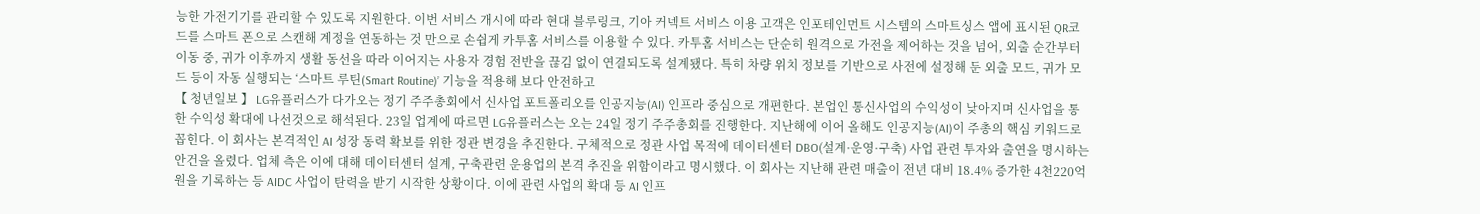능한 가전기기를 관리할 수 있도록 지원한다. 이번 서비스 개시에 따라 현대 블루링크, 기아 커넥트 서비스 이용 고객은 인포테인먼트 시스템의 스마트싱스 앱에 표시된 QR코드를 스마트 폰으로 스캔해 계정을 연동하는 것 만으로 손쉽게 카투홈 서비스를 이용할 수 있다. 카투홈 서비스는 단순히 원격으로 가전을 제어하는 것을 넘어, 외출 순간부터 이동 중, 귀가 이후까지 생활 동선을 따라 이어지는 사용자 경험 전반을 끊김 없이 연결되도록 설계됐다. 특히 차량 위치 정보를 기반으로 사전에 설정해 둔 외출 모드, 귀가 모드 등이 자동 실행되는 ‘스마트 루틴(Smart Routine)’ 기능을 적용해 보다 안전하고
【 청년일보 】 LG유플러스가 다가오는 정기 주주총회에서 신사업 포트폴리오를 인공지능(AI) 인프라 중심으로 개편한다. 본업인 통신사업의 수익성이 낮아지며 신사업을 통한 수익성 확대에 나선것으로 해석된다. 23일 업계에 따르면 LG유플러스는 오는 24일 정기 주주총회를 진행한다. 지난해에 이어 올해도 인공지능(AI)이 주총의 핵심 키워드로 꼽힌다. 이 회사는 본격적인 AI 성장 동력 확보를 위한 정관 변경을 추진한다. 구체적으로 정관 사업 목적에 데이터센터 DBO(설계·운영·구축) 사업 관련 투자와 출연을 명시하는 안건을 올렸다. 업체 측은 이에 대해 데이터센터 설계, 구축관련 운용업의 본격 추진을 위함이라고 명시했다. 이 회사는 지난해 관련 매출이 전년 대비 18.4% 증가한 4천220억원을 기록하는 등 AIDC 사업이 탄력을 받기 시작한 상황이다. 이에 관련 사업의 확대 등 AI 인프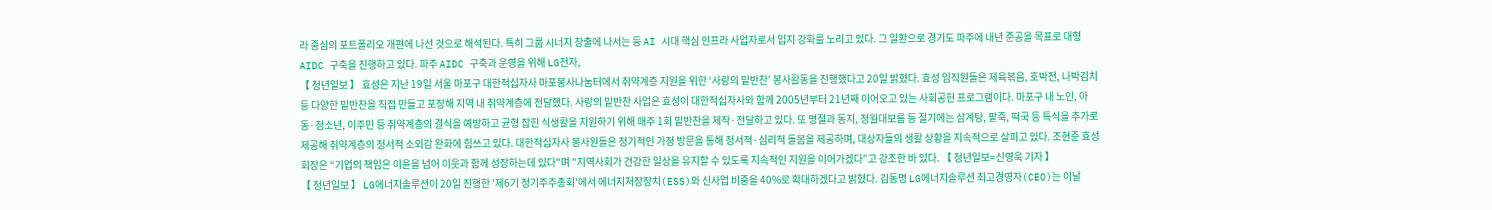라 중심의 포트폴리오 개편에 나선 것으로 해석된다. 특히 그룹 시너지 창출에 나서는 등 AI 시대 핵심 인프라 사업자로서 입지 강화를 노리고 있다. 그 일환으로 경기도 파주에 내년 준공을 목표로 대형 AIDC 구축을 진행하고 있다. 파주 AIDC 구축과 운영을 위해 LG전자,
【 청년일보 】 효성은 지난 19일 서울 마포구 대한적십자사 마포봉사나눔터에서 취약계층 지원을 위한 ‘사랑의 밑반찬’ 봉사활동을 진행했다고 20일 밝혔다. 효성 임직원들은 제육볶음, 호박전, 나박김치 등 다양한 밑반찬을 직접 만들고 포장해 지역 내 취약계층에 전달했다. 사랑의 밑반찬 사업은 효성이 대한적십자사와 함께 2005년부터 21년째 이어오고 있는 사회공헌 프로그램이다. 마포구 내 노인, 아동·청소년, 이주민 등 취약계층의 결식을 예방하고 균형 잡힌 식생활을 지원하기 위해 매주 1회 밑반찬을 제작·전달하고 있다. 또 명절과 동지, 정월대보름 등 절기에는 삼계탕, 팥죽, 떡국 등 특식을 추가로 제공해 취약계층의 정서적 소외감 완화에 힘쓰고 있다. 대한적십자사 봉사원들은 정기적인 가정 방문을 통해 정서적·심리적 돌봄을 제공하며, 대상자들의 생활 상황을 지속적으로 살피고 있다. 조현준 효성 회장은 “기업의 책임은 이윤을 넘어 이웃과 함께 성장하는데 있다"며 "지역사회가 건강한 일상을 유지할 수 있도록 지속적인 지원을 이어가겠다”고 강조한 바 있다. 【 청년일보=신영욱 기자 】
【 청년일보 】 LG에너지솔루션이 20일 진행한 '제6기 정기주주총회'에서 에너지저장장치(ESS)와 신사업 비중을 40%로 확대하겠다고 밝혔다. 김동명 LG에너지솔루션 최고경영자(CEO)는 이날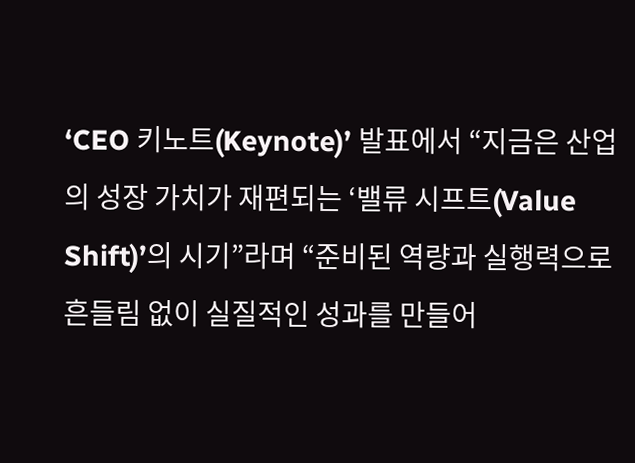‘CEO 키노트(Keynote)’ 발표에서 “지금은 산업의 성장 가치가 재편되는 ‘밸류 시프트(Value Shift)’의 시기”라며 “준비된 역량과 실행력으로 흔들림 없이 실질적인 성과를 만들어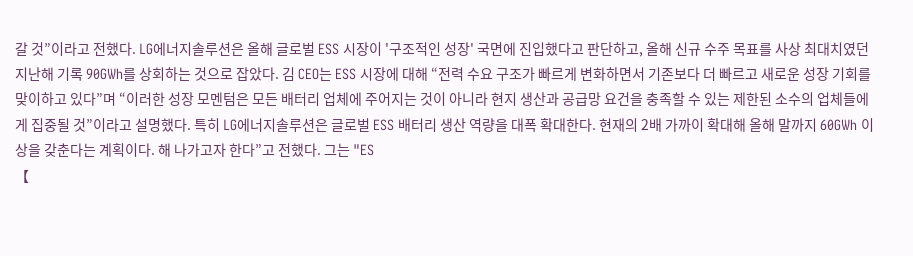갈 것”이라고 전했다. LG에너지솔루션은 올해 글로벌 ESS 시장이 '구조적인 성장' 국면에 진입했다고 판단하고, 올해 신규 수주 목표를 사상 최대치였던 지난해 기록 90GWh를 상회하는 것으로 잡았다. 김 CEO는 ESS 시장에 대해 “전력 수요 구조가 빠르게 변화하면서 기존보다 더 빠르고 새로운 성장 기회를 맞이하고 있다”며 “이러한 성장 모멘텀은 모든 배터리 업체에 주어지는 것이 아니라 현지 생산과 공급망 요건을 충족할 수 있는 제한된 소수의 업체들에게 집중될 것”이라고 설명했다. 특히 LG에너지솔루션은 글로벌 ESS 배터리 생산 역량을 대폭 확대한다. 현재의 2배 가까이 확대해 올해 말까지 60GWh 이상을 갖춘다는 계획이다. 해 나가고자 한다”고 전했다. 그는 "ES
【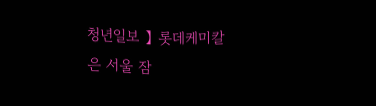청년일보 】 롯데케미칼은 서울 잠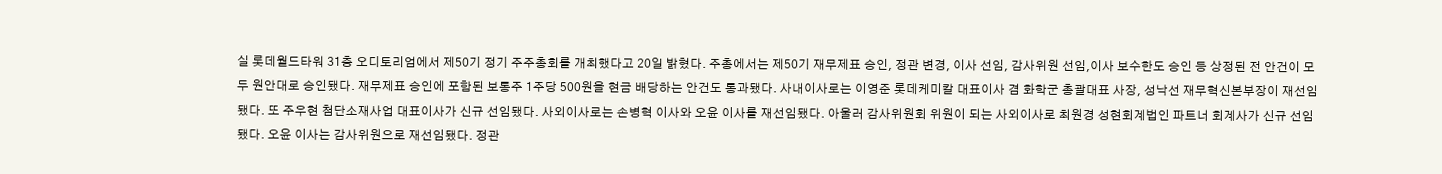실 롯데월드타워 31층 오디토리엄에서 제50기 정기 주주총회를 개최했다고 20일 밝혔다. 주총에서는 제50기 재무제표 승인, 정관 변경, 이사 선임, 감사위원 선임,이사 보수한도 승인 등 상정된 전 안건이 모두 원안대로 승인됐다. 재무제표 승인에 포함된 보통주 1주당 500원을 현금 배당하는 안건도 통과됐다. 사내이사로는 이영준 롯데케미칼 대표이사 겸 화학군 총괄대표 사장, 성낙선 재무혁신본부장이 재선임됐다. 또 주우현 첨단소재사업 대표이사가 신규 선임됐다. 사외이사로는 손병혁 이사와 오윤 이사를 재선임됐다. 아울러 감사위원회 위원이 되는 사외이사로 최원경 성현회계법인 파트너 회계사가 신규 선임됐다. 오윤 이사는 감사위원으로 재선임됐다. 정관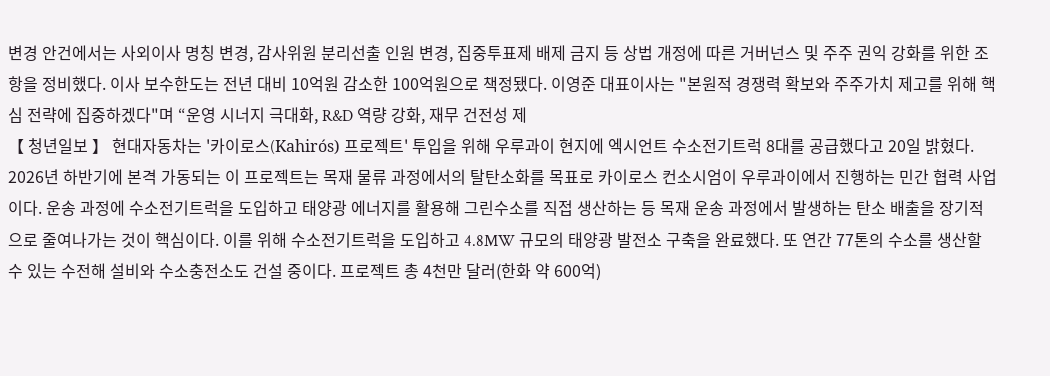변경 안건에서는 사외이사 명칭 변경, 감사위원 분리선출 인원 변경, 집중투표제 배제 금지 등 상법 개정에 따른 거버넌스 및 주주 권익 강화를 위한 조항을 정비했다. 이사 보수한도는 전년 대비 10억원 감소한 100억원으로 책정됐다. 이영준 대표이사는 "본원적 경쟁력 확보와 주주가치 제고를 위해 핵심 전략에 집중하겠다"며 “운영 시너지 극대화, R&D 역량 강화, 재무 건전성 제
【 청년일보 】 현대자동차는 '카이로스(Kahirós) 프로젝트' 투입을 위해 우루과이 현지에 엑시언트 수소전기트럭 8대를 공급했다고 20일 밝혔다. 2026년 하반기에 본격 가동되는 이 프로젝트는 목재 물류 과정에서의 탈탄소화를 목표로 카이로스 컨소시엄이 우루과이에서 진행하는 민간 협력 사업이다. 운송 과정에 수소전기트럭을 도입하고 태양광 에너지를 활용해 그린수소를 직접 생산하는 등 목재 운송 과정에서 발생하는 탄소 배출을 장기적으로 줄여나가는 것이 핵심이다. 이를 위해 수소전기트럭을 도입하고 4.8MW 규모의 태양광 발전소 구축을 완료했다. 또 연간 77톤의 수소를 생산할 수 있는 수전해 설비와 수소충전소도 건설 중이다. 프로젝트 총 4천만 달러(한화 약 600억)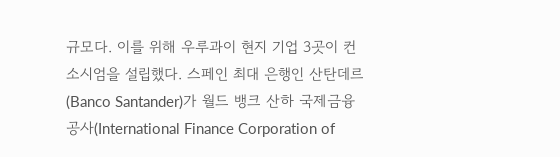규모다. 이를 위해 우루과이 현지 기업 3곳이 컨소시엄을 설립했다. 스페인 최대 은행인 산탄데르(Banco Santander)가 월드 뱅크 산하 국제금융공사(International Finance Corporation of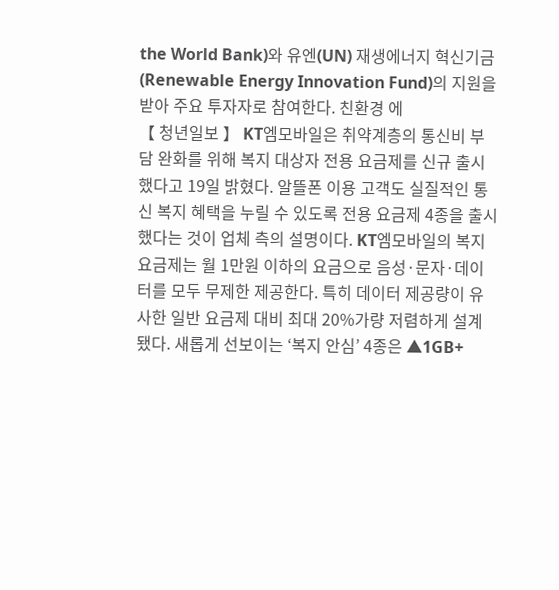the World Bank)와 유엔(UN) 재생에너지 혁신기금(Renewable Energy Innovation Fund)의 지원을 받아 주요 투자자로 참여한다. 친환경 에
【 청년일보 】 KT엠모바일은 취약계층의 통신비 부담 완화를 위해 복지 대상자 전용 요금제를 신규 출시했다고 19일 밝혔다. 알뜰폰 이용 고객도 실질적인 통신 복지 혜택을 누릴 수 있도록 전용 요금제 4종을 출시했다는 것이 업체 측의 설명이다. KT엠모바일의 복지 요금제는 월 1만원 이하의 요금으로 음성·문자·데이터를 모두 무제한 제공한다. 특히 데이터 제공량이 유사한 일반 요금제 대비 최대 20%가량 저렴하게 설계됐다. 새롭게 선보이는 ‘복지 안심’ 4종은 ▲1GB+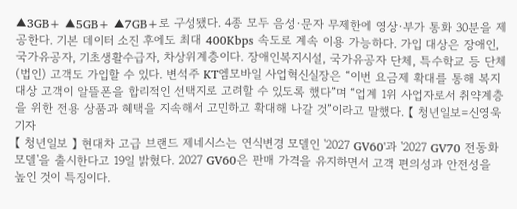▲3GB+ ▲5GB+ ▲7GB+로 구성됐다. 4종 모두 음성∙문자 무제한에 영상∙부가 통화 30분을 제공한다. 기본 데이터 소진 후에도 최대 400Kbps 속도로 계속 이용 가능하다. 가입 대상은 장애인, 국가유공자, 기초생활수급자, 차상위계층이다. 장애인복지시설, 국가유공자 단체, 특수학교 등 단체(법인) 고객도 가입할 수 있다. 변석주 KT엠모바일 사업혁신실장은 “이번 요금제 확대를 통해 복지 대상 고객이 알뜰폰을 합리적인 선택지로 고려할 수 있도록 했다”며 “업계 1위 사업자로서 취약계층을 위한 전용 상품과 혜택을 지속해서 고민하고 확대해 나갈 것”이라고 말했다. 【 청년일보=신영욱 기자
【 청년일보 】 현대차 고급 브랜드 제네시스는 연식변경 모델인 '2027 GV60'과 '2027 GV70 전동화 모델'을 출시한다고 19일 밝혔다. 2027 GV60은 판매 가격을 유지하면서 고객 편의성과 안전성을 높인 것이 특징이다.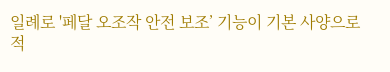일례로 '페달 오조작 안전 보조’ 기능이 기본 사양으로 적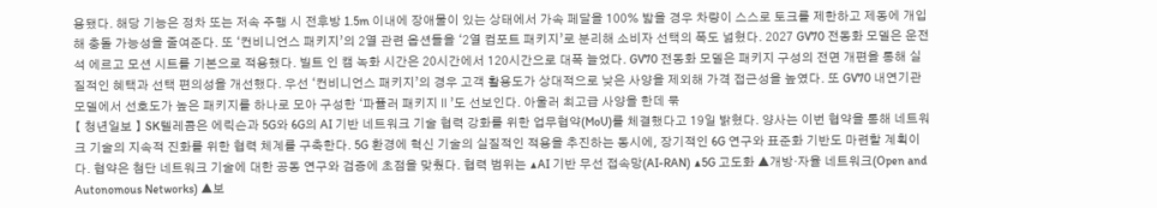용됐다. 해당 기능은 정차 또는 저속 주행 시 전후방 1.5m 이내에 장애물이 있는 상태에서 가속 페달을 100% 밟을 경우 차량이 스스로 토크를 제한하고 제동에 개입해 충돌 가능성을 줄여준다. 또 ‘컨비니언스 패키지’의 2열 관련 옵션들을 ‘2열 컴포트 패키지’로 분리해 소비자 선택의 폭도 넓혔다. 2027 GV70 전동화 모델은 운전석 에르고 모션 시트를 기본으로 적용했다. 빌트 인 캠 녹화 시간은 20시간에서 120시간으로 대폭 늘었다. GV70 전동화 모델은 패키지 구성의 전면 개편을 통해 실질적인 혜택과 선택 편의성을 개선했다. 우선 ‘컨비니언스 패키지’의 경우 고객 활용도가 상대적으로 낮은 사양을 제외해 가격 접근성을 높였다. 또 GV70 내연기관 모델에서 선호도가 높은 패키지를 하나로 모아 구성한 ‘파퓰러 패키지Ⅱ’도 선보인다. 아울러 최고급 사양을 한데 묶
【 청년일보 】 SK텔레콤은 에릭슨과 5G와 6G의 AI 기반 네트워크 기술 협력 강화를 위한 업무협약(MoU)를 체결했다고 19일 밝혔다. 양사는 이번 협약을 통해 네트워크 기술의 지속적 진화를 위한 협력 체계를 구축한다. 5G 환경에 혁신 기술의 실질적인 적용을 추진하는 동시에, 장기적인 6G 연구와 표준화 기반도 마련할 계획이다. 협약은 첨단 네트워크 기술에 대한 공동 연구와 검증에 초점을 맞췄다. 협력 범위는 ▲AI 기반 무선 접속망(AI-RAN) ▲5G 고도화 ▲개방·자율 네트워크(Open and Autonomous Networks) ▲보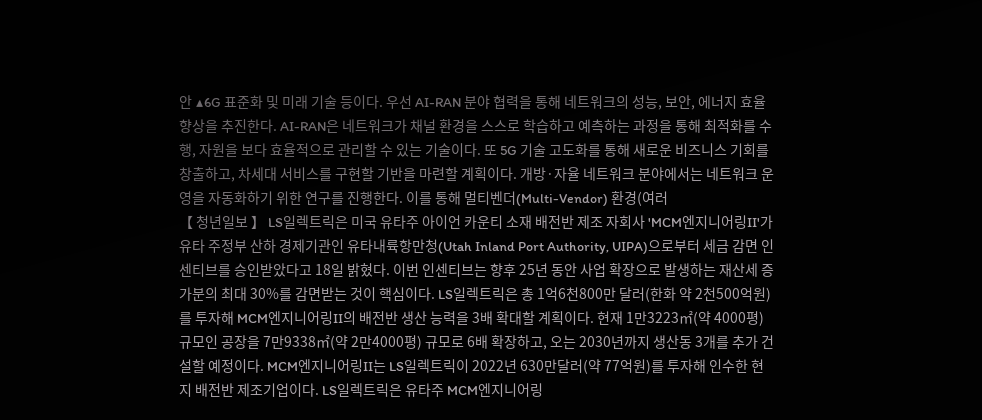안 ▲6G 표준화 및 미래 기술 등이다. 우선 AI-RAN 분야 협력을 통해 네트워크의 성능, 보안, 에너지 효율 향상을 추진한다. AI-RAN은 네트워크가 채널 환경을 스스로 학습하고 예측하는 과정을 통해 최적화를 수행, 자원을 보다 효율적으로 관리할 수 있는 기술이다. 또 5G 기술 고도화를 통해 새로운 비즈니스 기회를 창출하고, 차세대 서비스를 구현할 기반을 마련할 계획이다. 개방·자율 네트워크 분야에서는 네트워크 운영을 자동화하기 위한 연구를 진행한다. 이를 통해 멀티벤더(Multi-Vendor) 환경(여러
【 청년일보 】 LS일렉트릭은 미국 유타주 아이언 카운티 소재 배전반 제조 자회사 'MCM엔지니어링II'가 유타 주정부 산하 경제기관인 유타내륙항만청(Utah Inland Port Authority, UIPA)으로부터 세금 감면 인센티브를 승인받았다고 18일 밝혔다. 이번 인센티브는 향후 25년 동안 사업 확장으로 발생하는 재산세 증가분의 최대 30%를 감면받는 것이 핵심이다. LS일렉트릭은 총 1억6천800만 달러(한화 약 2천500억원)를 투자해 MCM엔지니어링II의 배전반 생산 능력을 3배 확대할 계획이다. 현재 1만3223㎡(약 4000평) 규모인 공장을 7만9338㎡(약 2만4000평) 규모로 6배 확장하고, 오는 2030년까지 생산동 3개를 추가 건설할 예정이다. MCM엔지니어링II는 LS일렉트릭이 2022년 630만달러(약 77억원)를 투자해 인수한 현지 배전반 제조기업이다. LS일렉트릭은 유타주 MCM엔지니어링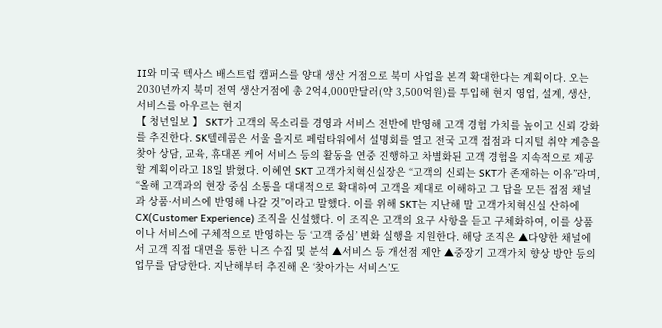II와 미국 텍사스 배스트럽 캠퍼스를 양대 생산 거점으로 북미 사업을 본격 확대한다는 계획이다. 오는 2030년까지 북미 전역 생산거점에 총 2억4,000만달러(약 3,500억원)를 투입해 현지 영업, 설계, 생산, 서비스를 아우르는 현지
【 청년일보 】 SKT가 고객의 목소리를 경영과 서비스 전반에 반영해 고객 경험 가치를 높이고 신뢰 강화를 추진한다. SK텔레콤은 서울 을지로 페럼타워에서 설명회를 열고 전국 고객 접점과 디지털 취약 계층을 찾아 상담, 교육, 휴대폰 케어 서비스 등의 활동을 연중 진행하고 차별화된 고객 경험을 지속적으로 제공할 계획이라고 18일 밝혔다. 이혜연 SKT 고객가치혁신실장은 “고객의 신뢰는 SKT가 존재하는 이유”라며, “올해 고객과의 현장 중심 소통을 대대적으로 확대하여 고객을 제대로 이해하고 그 답을 모든 접점 채널과 상품·서비스에 반영해 나갈 것”이라고 말했다. 이를 위해 SKT는 지난해 말 고객가치혁신실 산하에 CX(Customer Experience) 조직을 신설했다. 이 조직은 고객의 요구 사항을 듣고 구체화하여, 이를 상품이나 서비스에 구체적으로 반영하는 등 ‘고객 중심’ 변화 실행을 지원한다. 해당 조직은 ▲다양한 채널에서 고객 직접 대면을 통한 니즈 수집 및 분석 ▲서비스 등 개선점 제안 ▲중장기 고객가치 향상 방안 등의 업무를 담당한다. 지난해부터 추진해 온 ‘찾아가는 서비스’도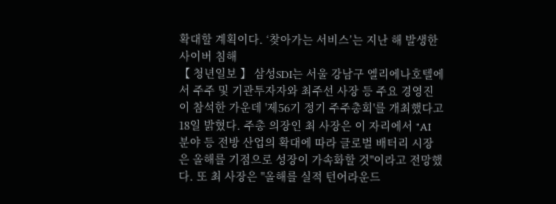확대할 계획이다. ‘찾아가는 서비스’는 지난 해 발생한 사이버 침해
【 청년일보 】 삼성SDI는 서울 강남구 엘리에나호텔에서 주주 및 기관투자자와 최주선 사장 등 주요 경영진이 참석한 가운데 '제56기 정기 주주총회'를 개최했다고 18일 밝혔다. 주총 의장인 최 사장은 이 자리에서 "AI 분야 등 전방 산업의 확대에 따라 글로벌 배터리 시장은 올해를 기점으로 성장이 가속화할 것"이라고 전망했다. 또 최 사장은 "올해를 실적 턴어라운드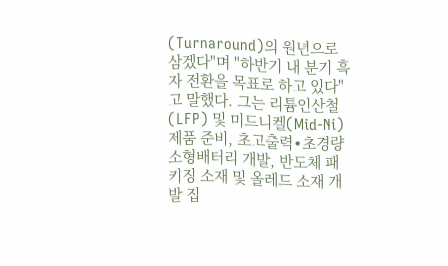(Turnaround)의 원년으로 삼겠다"며 "하반기 내 분기 흑자 전환을 목표로 하고 있다"고 말했다. 그는 리튬인산철(LFP) 및 미드니켈(Mid-Ni) 제품 준비, 초고출력∙초경량 소형배터리 개발, 반도체 패키징 소재 및 올레드 소재 개발 집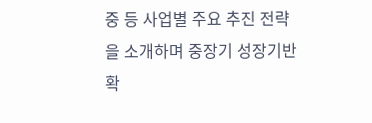중 등 사업별 주요 추진 전략을 소개하며 중장기 성장기반 확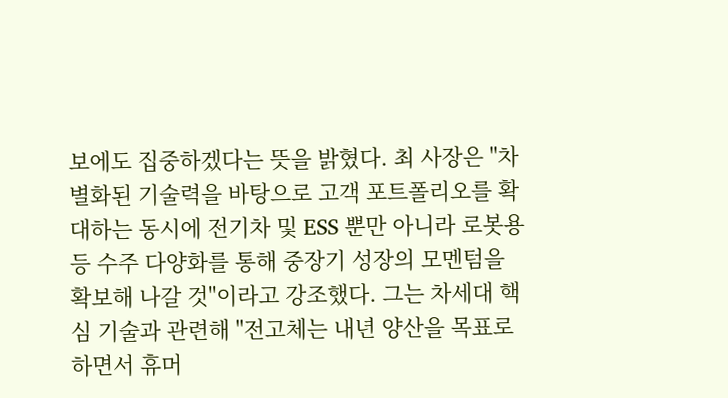보에도 집중하겠다는 뜻을 밝혔다. 최 사장은 "차별화된 기술력을 바탕으로 고객 포트폴리오를 확대하는 동시에 전기차 및 ESS 뿐만 아니라 로봇용 등 수주 다양화를 통해 중장기 성장의 모멘텀을 확보해 나갈 것"이라고 강조했다. 그는 차세대 핵심 기술과 관련해 "전고체는 내년 양산을 목표로 하면서 휴머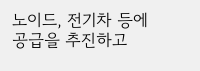노이드, 전기차 등에 공급을 추진하고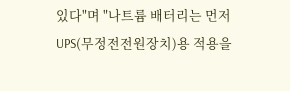있다"며 "나트륨 배터리는 먼저 UPS(무정전전원장치)용 적용을